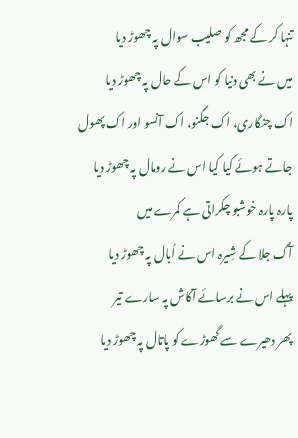تنہا کر کے مجھ کو صلیب سوال پہ چھوڑ دیا
میں نے بھی دنیا کو اس کے حال پہ چھوڑ دیا
اک چنگاری، اک جگنو، اک آنسو اور اک پھول
جاتے ہوئے کیا کیا اس نے رومال پہ چھوڑ دیا
پارہ پارہ خوشبو چکراتی ہے کمرے میں
آگ جلا کے شِیرہ اس نے اُبال پہ چھوڑ دیا
پہلے اس نے برسائے آکاش پہ سارے تیر
پھر دھیرے سے گھوڑے کو پاتال پہ چھوڑ دیا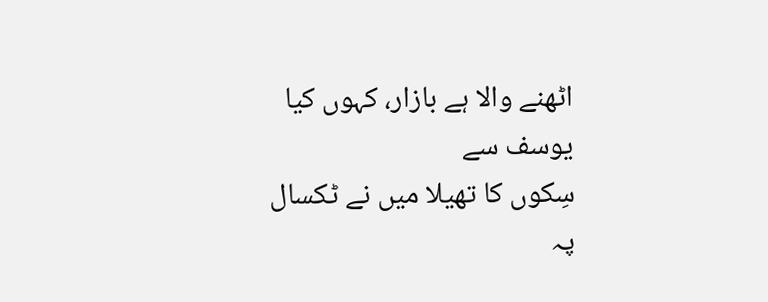اٹھنے والا ہے بازار، کہوں کیا یوسف سے
سِکوں کا تھیلا میں نے ٹکسال پہ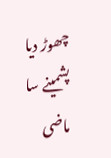چھوڑ دیا
پشمینے سا ماضی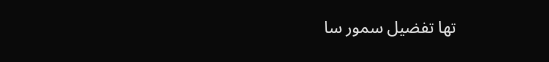تھا تفضیل سمور سا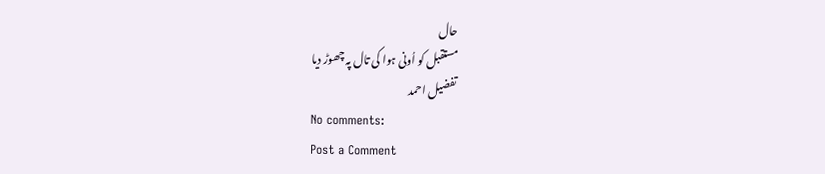حال
مستقبل کو اُونی ہوا کی تال پہ چھوڑ دیا
تفضیل احمد
No comments:
Post a Comment